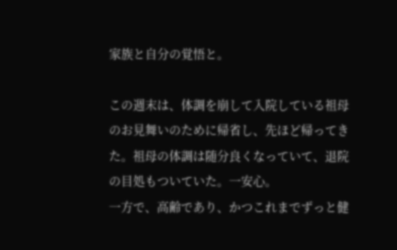家族と自分の覚悟と。

この週末は、体調を崩して入院している祖母のお見舞いのために帰省し、先ほど帰ってきた。祖母の体調は随分良くなっていて、退院の目処もついていた。一安心。
一方で、高齢であり、かつこれまでずっと健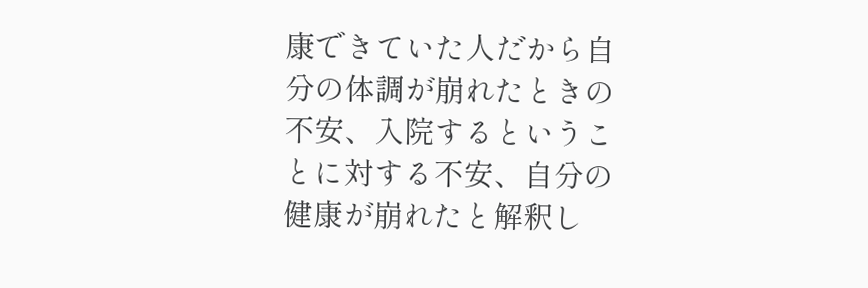康できていた人だから自分の体調が崩れたときの不安、入院するということに対する不安、自分の健康が崩れたと解釈し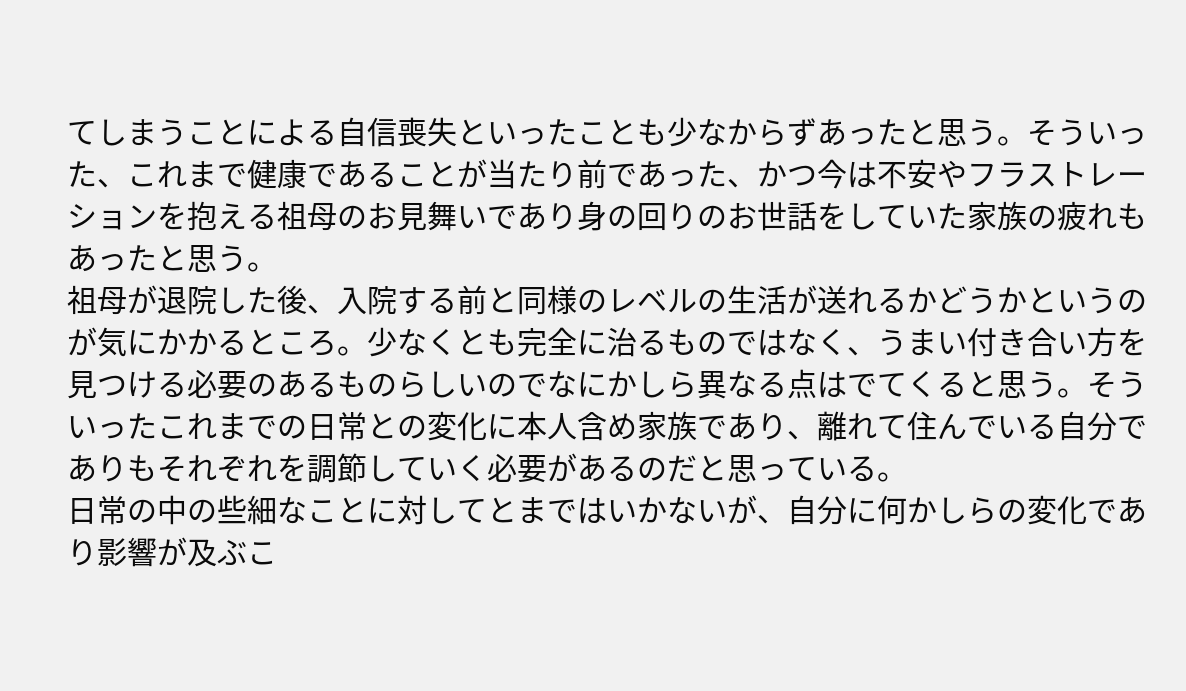てしまうことによる自信喪失といったことも少なからずあったと思う。そういった、これまで健康であることが当たり前であった、かつ今は不安やフラストレーションを抱える祖母のお見舞いであり身の回りのお世話をしていた家族の疲れもあったと思う。
祖母が退院した後、入院する前と同様のレベルの生活が送れるかどうかというのが気にかかるところ。少なくとも完全に治るものではなく、うまい付き合い方を見つける必要のあるものらしいのでなにかしら異なる点はでてくると思う。そういったこれまでの日常との変化に本人含め家族であり、離れて住んでいる自分でありもそれぞれを調節していく必要があるのだと思っている。
日常の中の些細なことに対してとまではいかないが、自分に何かしらの変化であり影響が及ぶこ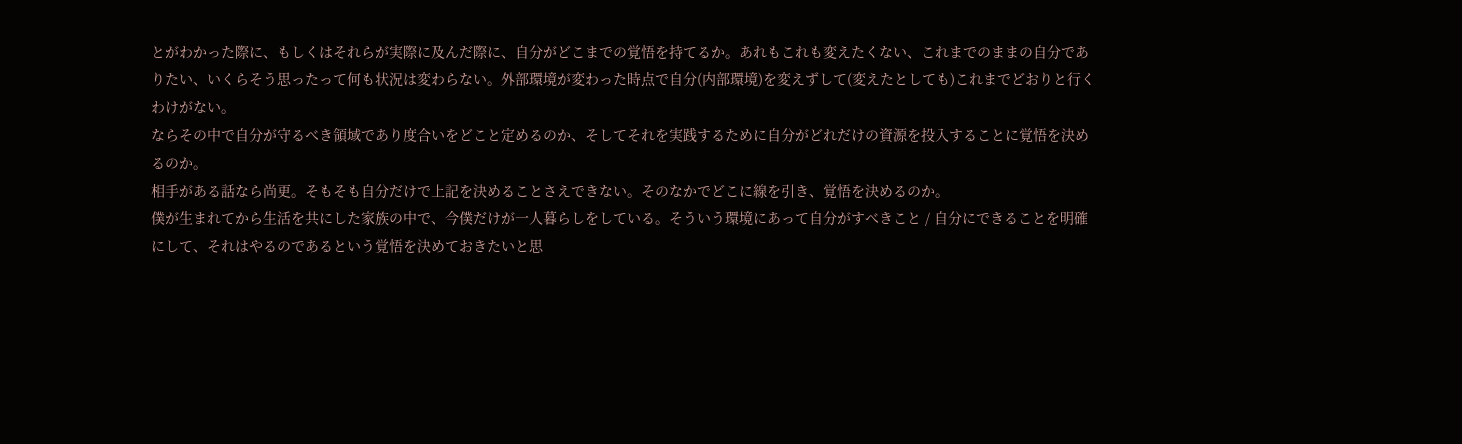とがわかった際に、もしくはそれらが実際に及んだ際に、自分がどこまでの覚悟を持てるか。あれもこれも変えたくない、これまでのままの自分でありたい、いくらそう思ったって何も状況は変わらない。外部環境が変わった時点で自分(内部環境)を変えずして(変えたとしても)これまでどおりと行くわけがない。
ならその中で自分が守るべき領域であり度合いをどこと定めるのか、そしてそれを実践するために自分がどれだけの資源を投入することに覚悟を決めるのか。
相手がある話なら尚更。そもそも自分だけで上記を決めることさえできない。そのなかでどこに線を引き、覚悟を決めるのか。
僕が生まれてから生活を共にした家族の中で、今僕だけが一人暮らしをしている。そういう環境にあって自分がすべきこと / 自分にできることを明確にして、それはやるのであるという覚悟を決めておきたいと思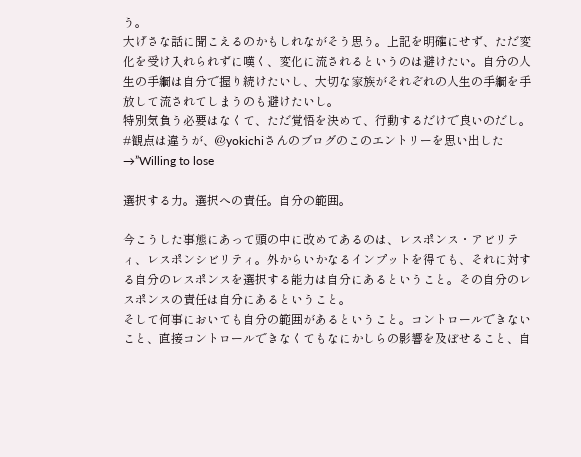う。
大げさな話に聞こえるのかもしれながそう思う。上記を明確にせず、ただ変化を受け入れられずに嘆く、変化に流されるというのは避けたい。自分の人生の手綱は自分で握り続けたいし、大切な家族がそれぞれの人生の手綱を手放して流されてしまうのも避けたいし。
特別気負う必要はなくて、ただ覚悟を決めて、行動するだけで良いのだし。
#観点は違うが、@yokichiさんのブログのこのエントリーを思い出した→”Willing to lose

選択する力。選択への責任。自分の範囲。

今こうした事態にあって頭の中に改めてあるのは、レスポンス・アビリティ、レスポンシビリティ。外からいかなるインプットを得ても、それに対する自分のレスポンスを選択する能力は自分にあるということ。その自分のレスポンスの責任は自分にあるということ。
そして何事においても自分の範囲があるということ。コントロールできないこと、直接コントロールできなくてもなにかしらの影響を及ぼせること、自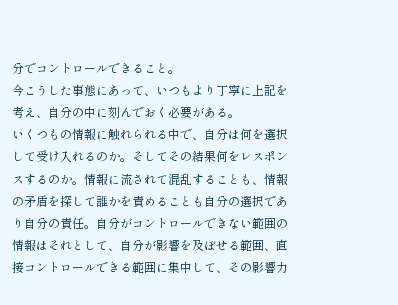分でコントロールできること。
今こうした事態にあって、いつもより丁寧に上記を考え、自分の中に刻んでおく必要がある。
いくつもの情報に触れられる中で、自分は何を選択して受け入れるのか。そしてその結果何をレスポンスするのか。情報に流されて混乱することも、情報の矛盾を探して誰かを責めることも自分の選択であり自分の責任。自分がコントロールできない範囲の情報はそれとして、自分が影響を及ぼせる範囲、直接コントロールできる範囲に集中して、その影響力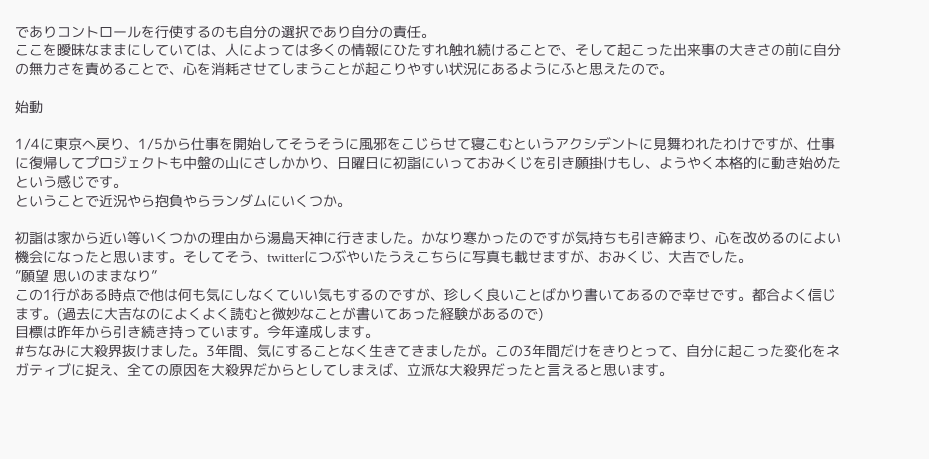でありコントロールを行使するのも自分の選択であり自分の責任。
ここを曖昧なままにしていては、人によっては多くの情報にひたすれ触れ続けることで、そして起こった出来事の大きさの前に自分の無力さを責めることで、心を消耗させてしまうことが起こりやすい状況にあるようにふと思えたので。

始動

1/4に東京へ戻り、1/5から仕事を開始してそうそうに風邪をこじらせて寝こむというアクシデントに見舞われたわけですが、仕事に復帰してプロジェクトも中盤の山にさしかかり、日曜日に初詣にいっておみくじを引き願掛けもし、ようやく本格的に動き始めたという感じです。
ということで近況やら抱負やらランダムにいくつか。

初詣は家から近い等いくつかの理由から湯島天神に行きました。かなり寒かったのですが気持ちも引き締まり、心を改めるのによい機会になったと思います。そしてそう、twitterにつぶやいたうえこちらに写真も載せますが、おみくじ、大吉でした。
”願望 思いのままなり”
この1行がある時点で他は何も気にしなくていい気もするのですが、珍しく良いことばかり書いてあるので幸せです。都合よく信じます。(過去に大吉なのによくよく読むと微妙なことが書いてあった経験があるので)
目標は昨年から引き続き持っています。今年達成します。
#ちなみに大殺界抜けました。3年間、気にすることなく生きてきましたが。この3年間だけをきりとって、自分に起こった変化をネガティブに捉え、全ての原因を大殺界だからとしてしまえば、立派な大殺界だったと言えると思います。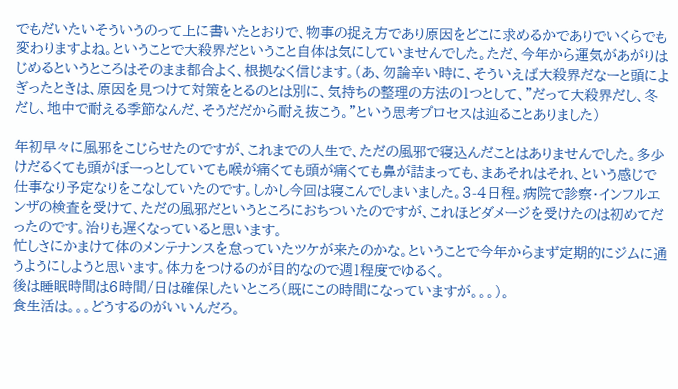でもだいたいそういうのって上に書いたとおりで、物事の捉え方であり原因をどこに求めるかでありでいくらでも変わりますよね。ということで大殺界だということ自体は気にしていませんでした。ただ、今年から運気があがりはじめるというところはそのまま都合よく、根拠なく信じます。(あ、勿論辛い時に、そういえば大殺界だなーと頭によぎったときは、原因を見つけて対策をとるのとは別に、気持ちの整理の方法の1つとして、”だって大殺界だし、冬だし、地中で耐える季節なんだ、そうだだから耐え抜こう。”という思考プロセスは辿ることありました)

年初早々に風邪をこじらせたのですが、これまでの人生で、ただの風邪で寝込んだことはありませんでした。多少けだるくても頭がぼーっとしていても喉が痛くても頭が痛くても鼻が詰まっても、まあそれはそれ、という感じで仕事なり予定なりをこなしていたのです。しかし今回は寝こんでしまいました。3-4日程。病院で診察・インフルエンザの検査を受けて、ただの風邪だというところにおちついたのですが、これほどダメージを受けたのは初めてだったのです。治りも遅くなっていると思います。
忙しさにかまけて体のメンテナンスを怠っていたツケが来たのかな。ということで今年からまず定期的にジムに通うようにしようと思います。体力をつけるのが目的なので週1程度でゆるく。
後は睡眠時間は6時間/日は確保したいところ(既にこの時間になっていますが。。。)。
食生活は。。。どうするのがいいんだろ。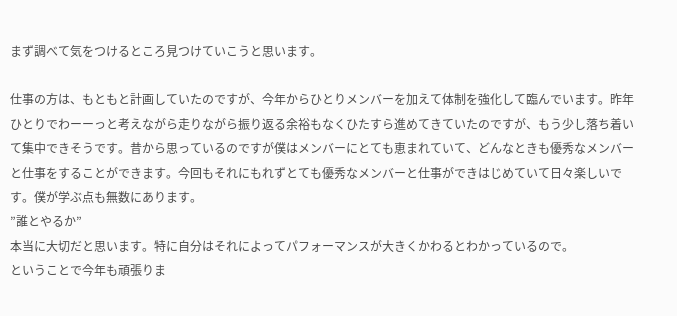まず調べて気をつけるところ見つけていこうと思います。

仕事の方は、もともと計画していたのですが、今年からひとりメンバーを加えて体制を強化して臨んでいます。昨年ひとりでわーーっと考えながら走りながら振り返る余裕もなくひたすら進めてきていたのですが、もう少し落ち着いて集中できそうです。昔から思っているのですが僕はメンバーにとても恵まれていて、どんなときも優秀なメンバーと仕事をすることができます。今回もそれにもれずとても優秀なメンバーと仕事ができはじめていて日々楽しいです。僕が学ぶ点も無数にあります。
”誰とやるか”
本当に大切だと思います。特に自分はそれによってパフォーマンスが大きくかわるとわかっているので。
ということで今年も頑張りま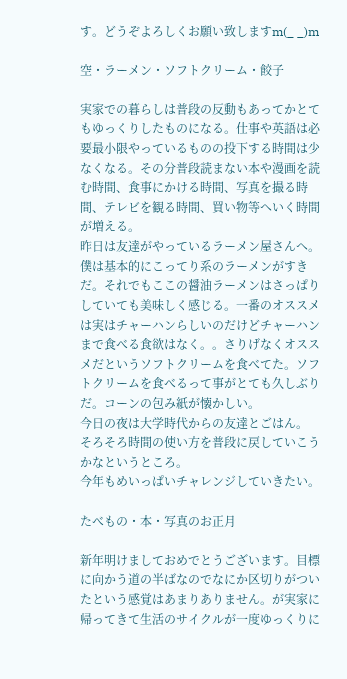す。どうぞよろしくお願い致しますm(_ _)m

空・ラーメン・ソフトクリーム・餃子

実家での暮らしは普段の反動もあってかとてもゆっくりしたものになる。仕事や英語は必要最小限やっているものの投下する時間は少なくなる。その分普段読まない本や漫画を読む時間、食事にかける時間、写真を撮る時間、テレビを観る時間、買い物等へいく時間が増える。
昨日は友達がやっているラーメン屋さんへ。僕は基本的にこってり系のラーメンがすきだ。それでもここの醤油ラーメンはさっぱりしていても美味しく感じる。一番のオススメは実はチャーハンらしいのだけどチャーハンまで食べる食欲はなく。。さりげなくオススメだというソフトクリームを食べてた。ソフトクリームを食べるって事がとても久しぶりだ。コーンの包み紙が懐かしい。
今日の夜は大学時代からの友達とごはん。
そろそろ時間の使い方を普段に戻していこうかなというところ。
今年もめいっぱいチャレンジしていきたい。

たべもの・本・写真のお正月

新年明けましておめでとうございます。目標に向かう道の半ばなのでなにか区切りがついたという感覚はあまりありません。が実家に帰ってきて生活のサイクルが一度ゆっくりに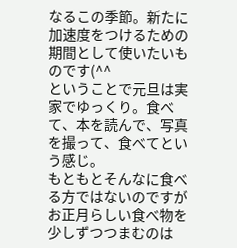なるこの季節。新たに加速度をつけるための期間として使いたいものです(^^
ということで元旦は実家でゆっくり。食べて、本を読んで、写真を撮って、食べてという感じ。
もともとそんなに食べる方ではないのですがお正月らしい食べ物を少しずつつまむのは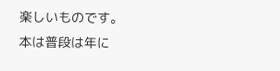楽しいものです。
本は普段は年に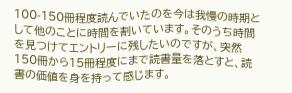100-150冊程度読んでいたのを今は我慢の時期として他のことに時間を割いています。そのうち時間を見つけてエントリーに残したいのですが、突然150冊から15冊程度にまで読書量を落とすと、読書の価値を身を持って感じます。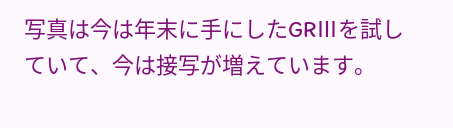写真は今は年末に手にしたGRⅢを試していて、今は接写が増えています。